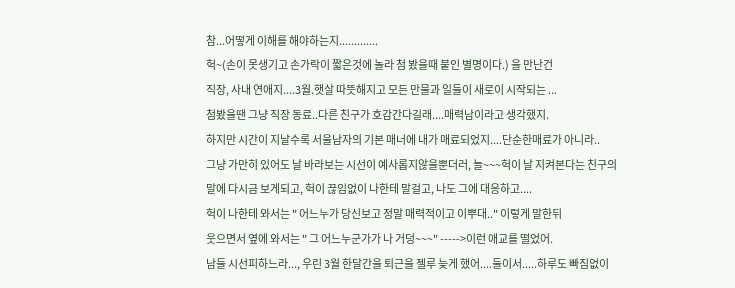참...어떻게 이해를 해야하는지.............
헉~(손이 못생기고 손가락이 짧은것에 놀라 첨 봤을때 붙인 별명이다.) 을 만난건
직장, 사내 연애지....3월.햇살 따뜻해지고 모든 만물과 일들이 새로이 시작되는 ...
첨봤을땐 그냥 직장 동료..다른 친구가 호감간다길래....매력남이라고 생각했지.
하지만 시간이 지날수록 서울남자의 기본 매너에 내가 매료되었지....단순한매료가 아니라..
그냥 가만히 있어도 날 바라보는 시선이 예사롭지않을뿐더러, 늘~~~헉이 날 지켜본다는 친구의
말에 다시금 보게되고, 헉이 끊임없이 나한테 말걸고, 나도 그에 대응하고....
헉이 나한테 와서는 " 어느누가 당신보고 정말 매력적이고 이뿌대.." 이렇게 말한뒤
웃으면서 옆에 와서는 " 그 어느누군가가 나 거덩~~~" ----->이런 애교를 떨었어.
남들 시선피하느라..., 우린 3월 한달간을 퇴근을 젤루 늦게 했어....둘이서.....하루도 빠짐없이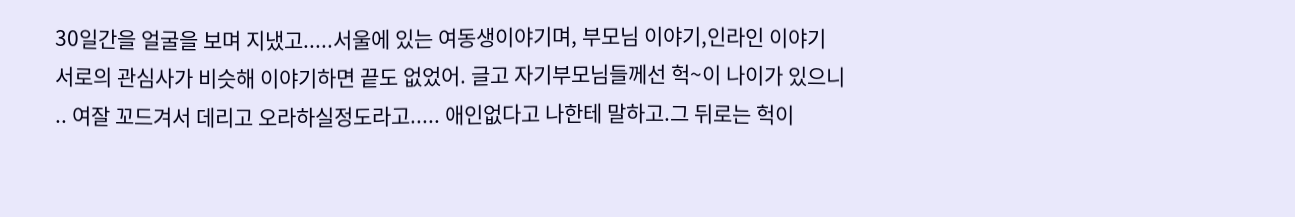30일간을 얼굴을 보며 지냈고.....서울에 있는 여동생이야기며, 부모님 이야기,인라인 이야기
서로의 관심사가 비슷해 이야기하면 끝도 없었어. 글고 자기부모님들께선 헉~이 나이가 있으니
.. 여잘 꼬드겨서 데리고 오라하실정도라고..... 애인없다고 나한테 말하고.그 뒤로는 헉이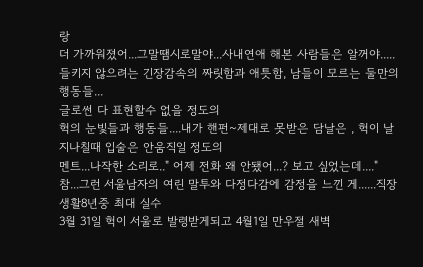랑
더 가까워졌어...그말땜시로말야...사내연애 해본 사람들은 알꺼야.....
들키지 않으려는 긴장감속의 짜릿함과 애틋함, 남들이 모르는 둘만의 행동들...
글로썬 다 표현할수 없을 정도의
헉의 눈빛들과 행동들....내가 핸펀~제대로 못받은 담날은 , 헉이 날 지나칠때 입술은 안움직일 정도의
멘트...나작한 소리로.." 어제 전화 왜 안됐어...? 보고 싶었는데...."
참...그런 서울남자의 여린 말투와 다정다감에 감정을 느낀 게......직장생활8년중 최대 실수
3월 31일 헉이 서울로 발령받게되고 4월1일 만우절 새벽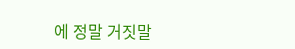에 정말 거짓말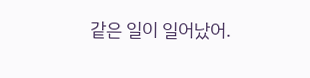같은 일이 일어났어.